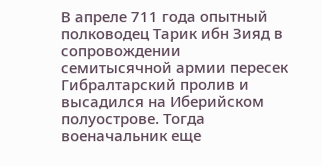В апреле 711 года опытный полководец Тарик ибн Зияд в сопровождении семитысячной армии пересек Гибралтарский пролив и высадился на Иберийском полуострове. Тогда военачальник еще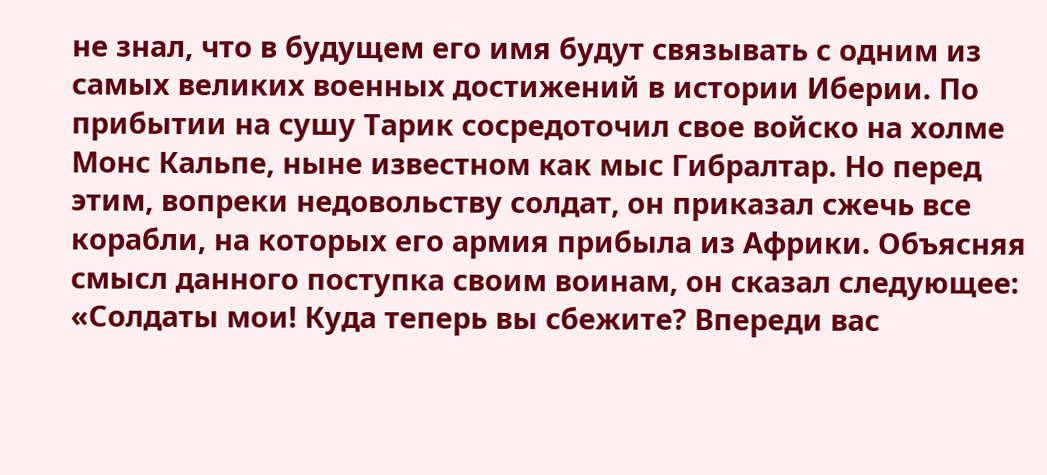не знал, что в будущем его имя будут связывать с одним из самых великих военных достижений в истории Иберии. По прибытии на сушу Тарик сосредоточил свое войско на холме Монс Кальпе, ныне известном как мыс Гибралтар. Но перед этим, вопреки недовольству солдат, он приказал сжечь все корабли, на которых его армия прибыла из Африки. Объясняя смысл данного поступка своим воинам, он сказал следующее: «Солдаты мои! Куда теперь вы сбежите? Впереди вас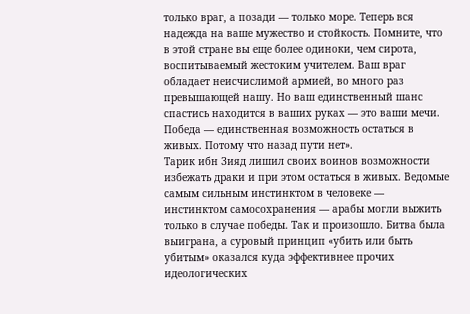только враг, а позади — только море. Теперь вся надежда на ваше мужество и стойкость. Помните, что в этой стране вы еще более одиноки, чем сирота, воспитываемый жестоким учителем. Ваш враг обладает неисчислимой армией, во много раз превышающей нашу. Но ваш единственный шанс спастись находится в ваших руках — это ваши мечи. Победа — единственная возможность остаться в живых. Потому что назад пути нет».
Тарик ибн Зияд лишил своих воинов возможности избежать драки и при этом остаться в живых. Ведомые самым сильным инстинктом в человеке — инстинктом самосохранения — арабы могли выжить только в случае победы. Так и произошло. Битва была выиграна, а суровый принцип «убить или быть убитым» оказался куда эффективнее прочих идеологических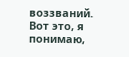воззваний.
Вот это, я понимаю,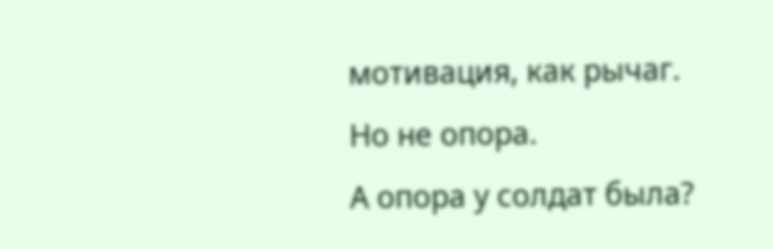мотивация, как рычаг. Но не опора.
А опора у солдат была?